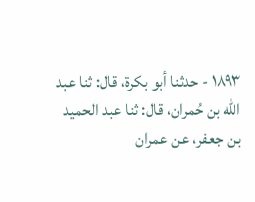١٨٩٣ - حدثنا أبو بكرة، قال: ثنا عبد الله بن حُمران، قال: ثنا عبد الحميد بن جعفر، عن عمران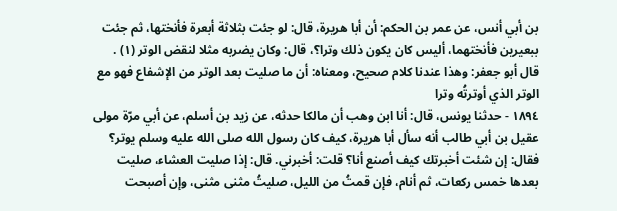بن أبي أنس، عن عمر بن الحكم: أن أبا هريرة، قال: لو جئت بثلاثة أبعرة فأنختها، ثم جئت ببعيرين فأنختهما، أليس كان يكون ذلك وترا؟، قال: وكان يضربه مثلا لنقض الوتر (١) .
قال أبو جعفر: وهذا عندنا كلام صحيح، ومعناه: أن ما صليت بعد الوتر من الإشفاع فهو مع الوتر الذي أوترتُه وترا
١٨٩٤ - حدثنا يونس، قال: أنا ابن وهب أن مالكا حدثه، عن زيد بن أسلم، عن أبي مرّة مولى عقيل بن أبي طالب أنه سأل أبا هريرة، كيف كان رسول الله صلى الله عليه وسلم يوتر؟ فقال: إن شئت أخبرتك كيف أصنع أنا؟ قلت: أخبرني. قال: إذا صليت العشاء، صليت بعدها خمس ركعات، ثم أنام، فإن قمتُ من الليل، صليتُ مثنى مثنى، وإن أصبحت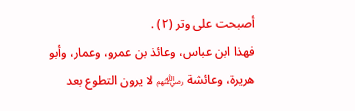أصبحت على وتر (٢) .
فهذا ابن عباس، وعائذ بن عمرو، وعمار، وأبو هريرة، وعائشة ﵃ لا يرون التطوع بعد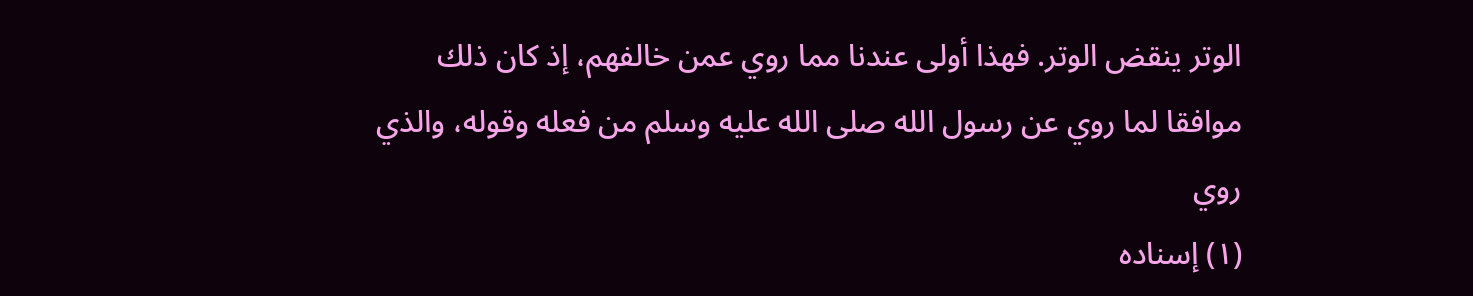الوتر ينقض الوتر. فهذا أولى عندنا مما روي عمن خالفهم، إذ كان ذلك موافقا لما روي عن رسول الله صلى الله عليه وسلم من فعله وقوله، والذي روي
(١) إسناده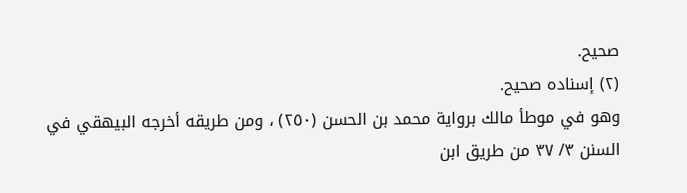صحيح.
(٢) إسناده صحيح.
وهو في موطأ مالك برواية محمد بن الحسن (٢٥٠) ، ومن طريقه أخرجه البيهقي في السنن ٣/ ٣٧ من طريق ابن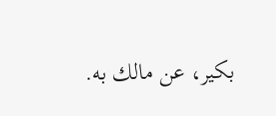بكير، عن مالك به.